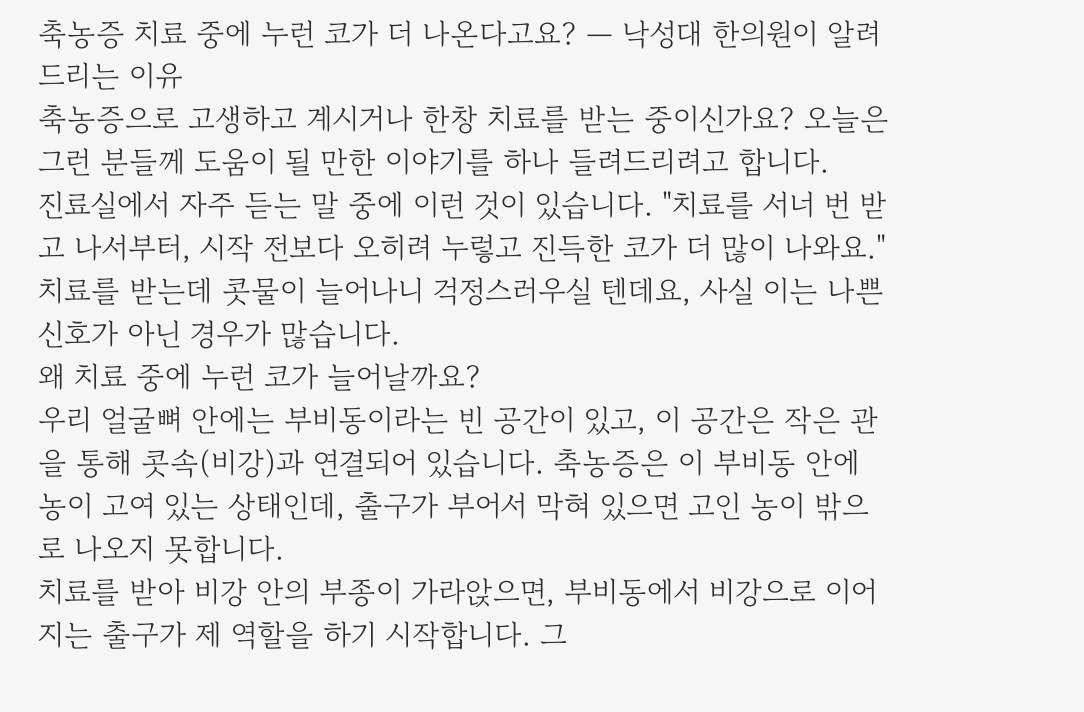축농증 치료 중에 누런 코가 더 나온다고요? — 낙성대 한의원이 알려드리는 이유
축농증으로 고생하고 계시거나 한창 치료를 받는 중이신가요? 오늘은 그런 분들께 도움이 될 만한 이야기를 하나 들려드리려고 합니다.
진료실에서 자주 듣는 말 중에 이런 것이 있습니다. "치료를 서너 번 받고 나서부터, 시작 전보다 오히려 누렇고 진득한 코가 더 많이 나와요." 치료를 받는데 콧물이 늘어나니 걱정스러우실 텐데요, 사실 이는 나쁜 신호가 아닌 경우가 많습니다.
왜 치료 중에 누런 코가 늘어날까요?
우리 얼굴뼈 안에는 부비동이라는 빈 공간이 있고, 이 공간은 작은 관을 통해 콧속(비강)과 연결되어 있습니다. 축농증은 이 부비동 안에 농이 고여 있는 상태인데, 출구가 부어서 막혀 있으면 고인 농이 밖으로 나오지 못합니다.
치료를 받아 비강 안의 부종이 가라앉으면, 부비동에서 비강으로 이어지는 출구가 제 역할을 하기 시작합니다. 그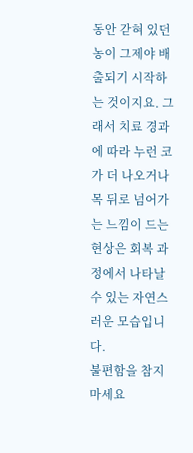동안 갇혀 있던 농이 그제야 배출되기 시작하는 것이지요. 그래서 치료 경과에 따라 누런 코가 더 나오거나 목 뒤로 넘어가는 느낌이 드는 현상은 회복 과정에서 나타날 수 있는 자연스러운 모습입니다.
불편함을 참지 마세요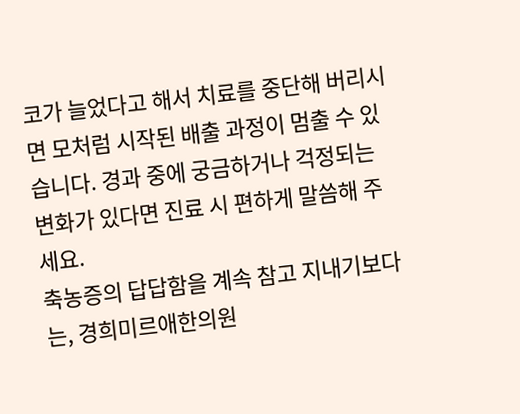코가 늘었다고 해서 치료를 중단해 버리시면 모처럼 시작된 배출 과정이 멈출 수 있습니다. 경과 중에 궁금하거나 걱정되는 변화가 있다면 진료 시 편하게 말씀해 주세요.
축농증의 답답함을 계속 참고 지내기보다는, 경희미르애한의원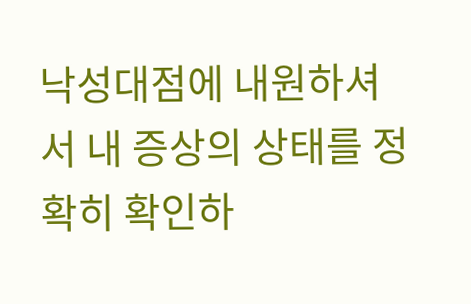낙성대점에 내원하셔서 내 증상의 상태를 정확히 확인하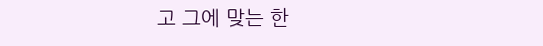고 그에 맞는 한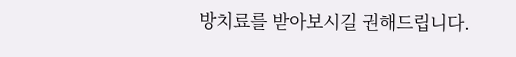방치료를 받아보시길 권해드립니다.